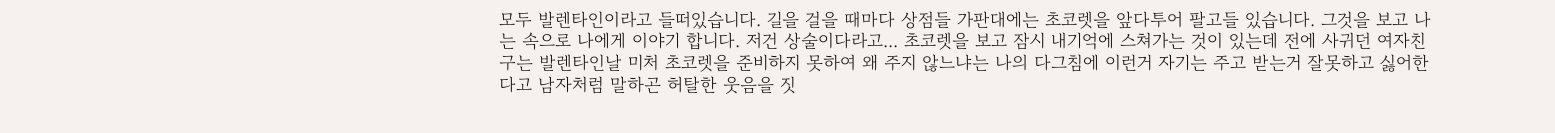모두 발렌타인이라고 들떠있습니다. 길을 걸을 때마다 상점들 가판대에는 초코렛을 앞다투어 팔고들 있습니다. 그것을 보고 나는 속으로 나에게 이야기 합니다. 저건 상술이다라고... 초코렛을 보고 잠시 내기억에 스쳐가는 것이 있는데 전에 사귀던 여자친구는 발렌타인날 미처 초코렛을 준비하지 못하여 왜 주지 않느냐는 나의 다그침에 이런거 자기는 주고 받는거 잘못하고 싫어한다고 남자처럼 말하곤 허탈한 웃음을 짓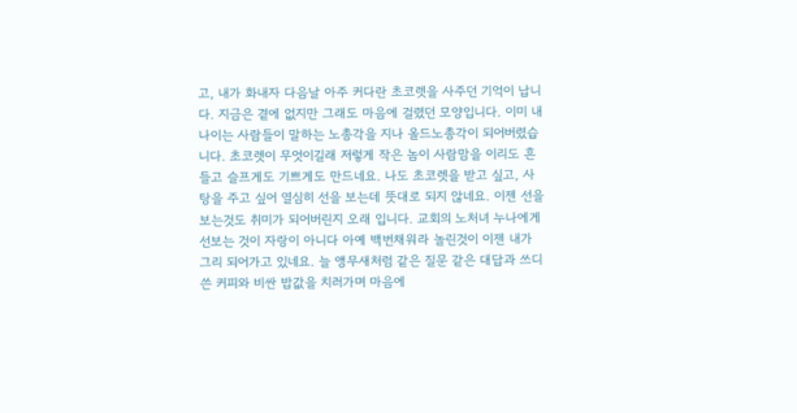고, 내가 화내자 다음날 아주 커다란 초코렛을 사주던 기억이 납니다. 지금은 곁에 없지만 그래도 마음에 걸렸던 모양입니다. 이미 내 나이는 사람들이 말하는 노총각을 지나 올드노총각이 되어버렸습니다. 초코렛이 무엇이길래 저렇게 작은 놈이 사람맘을 이리도 흔들고 슬프게도 기쁘게도 만드네요. 나도 초코렛을 받고 싶고, 사탕을 주고 싶어 열심히 선을 보는데 뚯대로 되지 않네요. 이젠 선을 보는것도 취미가 되어버린지 오래 입니다. 교회의 노처녀 누나에게 선보는 것이 자랑이 아니다 아예 백번채워라 놀린것이 이젠 내가 그리 되어가고 있네요. 늘 앵무새처럼 같은 질문 같은 대답과 쓰디쓴 커피와 비싼 밥값을 치러가며 마음에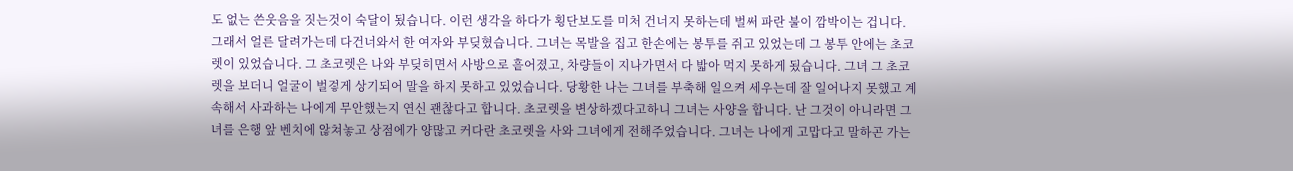도 없는 쓴웃음을 짓는것이 숙달이 됬습니다. 이런 생각을 하다가 횡단보도를 미처 건너지 못하는데 벌써 파란 불이 깜박이는 겁니다. 그래서 얼른 달려가는데 다건너와서 한 여자와 부딪혔습니다. 그녀는 목발을 집고 한손에는 봉투를 쥐고 있었는데 그 봉투 안에는 초코렛이 있었습니다. 그 초코렛은 나와 부딪히면서 사방으로 흩어졌고, 차량들이 지나가면서 다 밟아 먹지 못하게 됬습니다. 그녀 그 초코렛을 보더니 얼굴이 벌겋게 상기되어 말을 하지 못하고 있었습니다. 당황한 나는 그녀를 부축해 일으켜 세우는데 잘 일어나지 못했고 계속해서 사과하는 나에게 무안했는지 연신 괜찮다고 합니다. 초코렛을 변상하겠다고하니 그녀는 사양을 합니다. 난 그것이 아니라면 그녀를 은행 앞 벤치에 않쳐놓고 상점에가 양많고 커다란 초코렛을 사와 그녀에게 전해주었습니다. 그녀는 나에게 고맙다고 말하곤 가는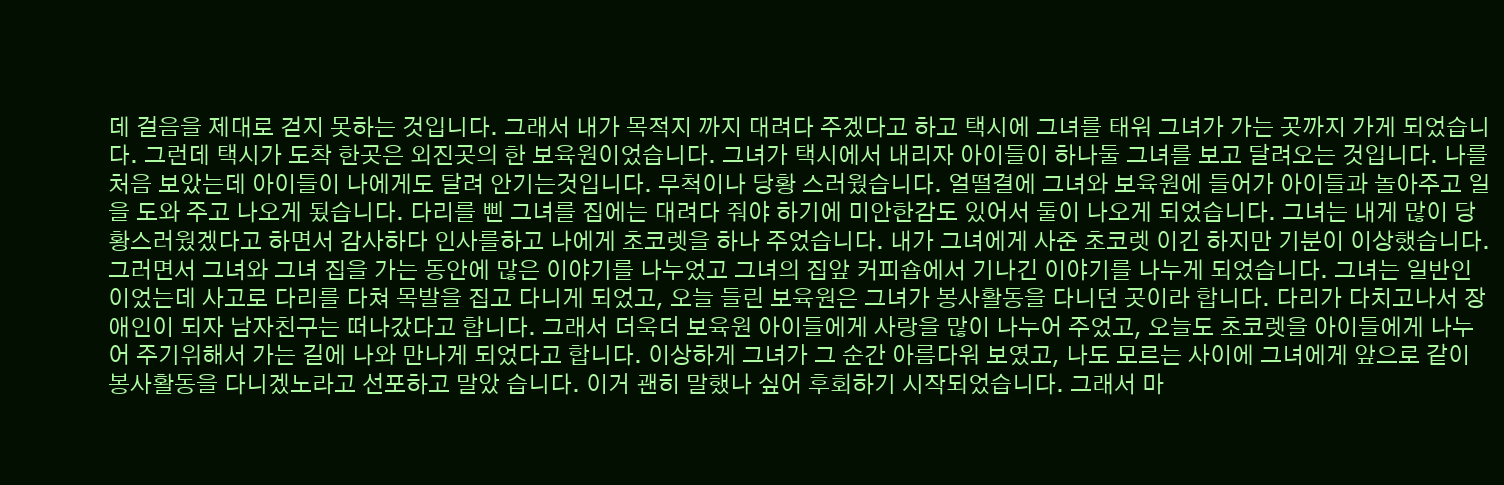데 걸음을 제대로 걷지 못하는 것입니다. 그래서 내가 목적지 까지 대려다 주겠다고 하고 택시에 그녀를 태워 그녀가 가는 곳까지 가게 되었습니다. 그런데 택시가 도착 한곳은 외진곳의 한 보육원이었습니다. 그녀가 택시에서 내리자 아이들이 하나둘 그녀를 보고 달려오는 것입니다. 나를 처음 보았는데 아이들이 나에게도 달려 안기는것입니다. 무척이나 당황 스러웠습니다. 얼떨결에 그녀와 보육원에 들어가 아이들과 놀아주고 일을 도와 주고 나오게 됬습니다. 다리를 삔 그녀를 집에는 대려다 줘야 하기에 미안한감도 있어서 둘이 나오게 되었습니다. 그녀는 내게 많이 당황스러웠겠다고 하면서 감사하다 인사를하고 나에게 초코렛을 하나 주었습니다. 내가 그녀에게 사준 초코렛 이긴 하지만 기분이 이상했습니다. 그러면서 그녀와 그녀 집을 가는 동안에 많은 이야기를 나누었고 그녀의 집앞 커피숍에서 기나긴 이야기를 나누게 되었습니다. 그녀는 일반인 이었는데 사고로 다리를 다쳐 목발을 집고 다니게 되었고, 오늘 들린 보육원은 그녀가 봉사활동을 다니던 곳이라 합니다. 다리가 다치고나서 장애인이 되자 남자친구는 떠나갔다고 합니다. 그래서 더욱더 보육원 아이들에게 사랑을 많이 나누어 주었고, 오늘도 초코렛을 아이들에게 나누어 주기위해서 가는 길에 나와 만나게 되었다고 합니다. 이상하게 그녀가 그 순간 아름다워 보였고, 나도 모르는 사이에 그녀에게 앞으로 같이 봉사활동을 다니겠노라고 선포하고 말았 습니다. 이거 괜히 말했나 싶어 후회하기 시작되었습니다. 그래서 마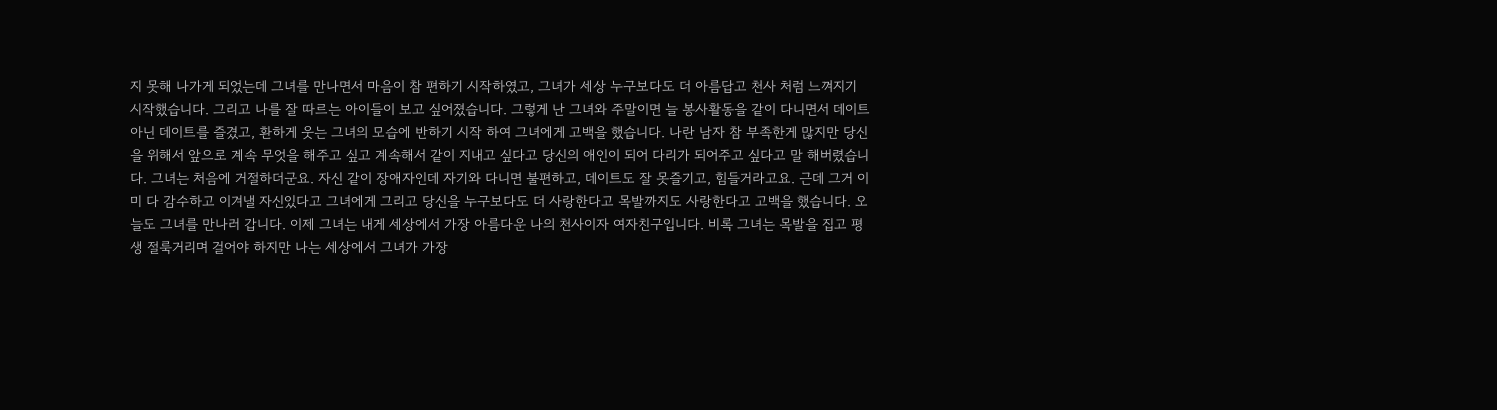지 못해 나가게 되었는데 그녀를 만나면서 마음이 참 편하기 시작하였고, 그녀가 세상 누구보다도 더 아름답고 천사 처럼 느껴지기 시작했습니다. 그리고 나를 잘 따르는 아이들이 보고 싶어졌습니다. 그렇게 난 그녀와 주말이면 늘 봉사활동을 같이 다니면서 데이트 아닌 데이트를 즐겼고, 환하게 웃는 그녀의 모습에 반하기 시작 하여 그녀에게 고백을 했습니다. 나란 남자 참 부족한게 많지만 당신을 위해서 앞으로 계속 무엇을 해주고 싶고 계속해서 같이 지내고 싶다고 당신의 애인이 되어 다리가 되어주고 싶다고 말 해버렸습니다. 그녀는 처음에 거절하더군요. 자신 같이 장애자인데 자기와 다니면 불편하고, 데이트도 잘 못즐기고, 힘들거라고요. 근데 그거 이미 다 감수하고 이겨낼 자신있다고 그녀에게 그리고 당신을 누구보다도 더 사랑한다고 목발까지도 사랑한다고 고백을 했습니다. 오늘도 그녀를 만나러 갑니다. 이제 그녀는 내게 세상에서 가장 아름다운 나의 천사이자 여자친구입니다. 비록 그녀는 목발을 집고 평생 절룩거리며 걸어야 하지만 나는 세상에서 그녀가 가장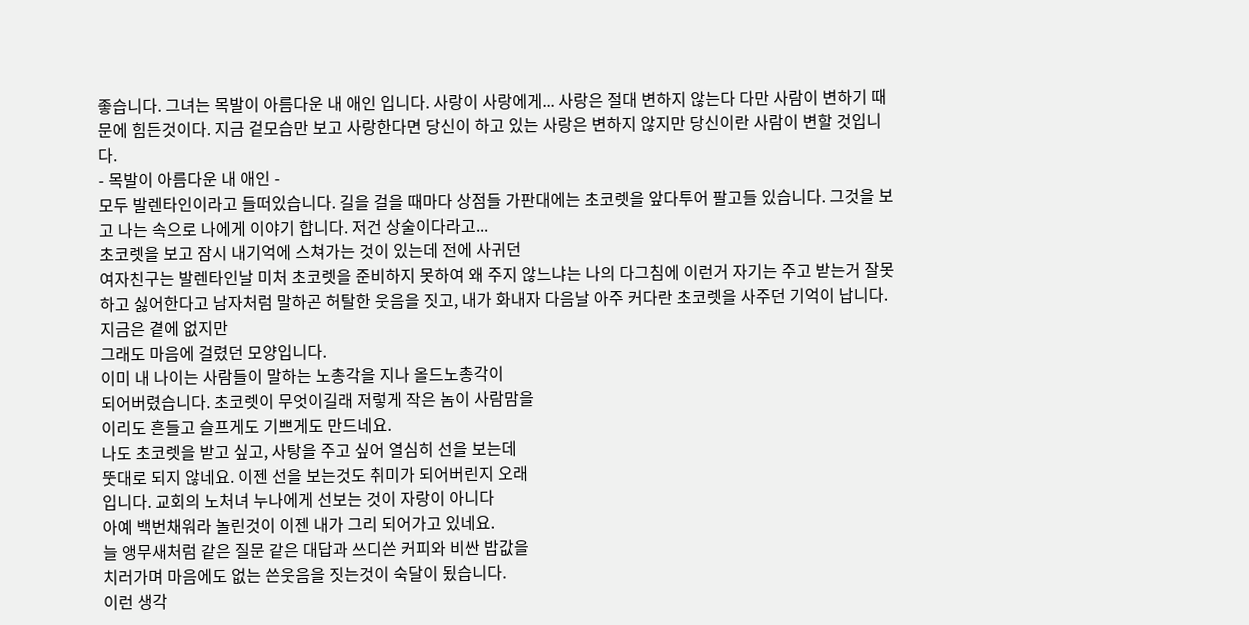좋습니다. 그녀는 목발이 아름다운 내 애인 입니다. 사랑이 사랑에게... 사랑은 절대 변하지 않는다 다만 사람이 변하기 때문에 힘든것이다. 지금 겉모습만 보고 사랑한다면 당신이 하고 있는 사랑은 변하지 않지만 당신이란 사람이 변할 것입니다.
- 목발이 아름다운 내 애인 -
모두 발렌타인이라고 들떠있습니다. 길을 걸을 때마다 상점들 가판대에는 초코렛을 앞다투어 팔고들 있습니다. 그것을 보고 나는 속으로 나에게 이야기 합니다. 저건 상술이다라고...
초코렛을 보고 잠시 내기억에 스쳐가는 것이 있는데 전에 사귀던
여자친구는 발렌타인날 미처 초코렛을 준비하지 못하여 왜 주지 않느냐는 나의 다그침에 이런거 자기는 주고 받는거 잘못하고 싫어한다고 남자처럼 말하곤 허탈한 웃음을 짓고, 내가 화내자 다음날 아주 커다란 초코렛을 사주던 기억이 납니다. 지금은 곁에 없지만
그래도 마음에 걸렸던 모양입니다.
이미 내 나이는 사람들이 말하는 노총각을 지나 올드노총각이
되어버렸습니다. 초코렛이 무엇이길래 저렇게 작은 놈이 사람맘을
이리도 흔들고 슬프게도 기쁘게도 만드네요.
나도 초코렛을 받고 싶고, 사탕을 주고 싶어 열심히 선을 보는데
뚯대로 되지 않네요. 이젠 선을 보는것도 취미가 되어버린지 오래
입니다. 교회의 노처녀 누나에게 선보는 것이 자랑이 아니다
아예 백번채워라 놀린것이 이젠 내가 그리 되어가고 있네요.
늘 앵무새처럼 같은 질문 같은 대답과 쓰디쓴 커피와 비싼 밥값을
치러가며 마음에도 없는 쓴웃음을 짓는것이 숙달이 됬습니다.
이런 생각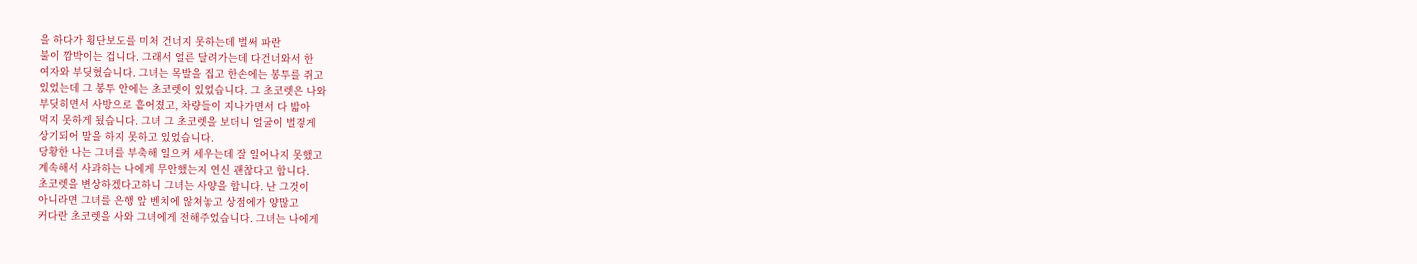을 하다가 횡단보도를 미처 건너지 못하는데 벌써 파란
불이 깜박이는 겁니다. 그래서 얼른 달려가는데 다건너와서 한
여자와 부딪혔습니다. 그녀는 목발을 집고 한손에는 봉투를 쥐고
있었는데 그 봉투 안에는 초코렛이 있었습니다. 그 초코렛은 나와
부딪히면서 사방으로 흩어졌고, 차량들이 지나가면서 다 밟아
먹지 못하게 됬습니다. 그녀 그 초코렛을 보더니 얼굴이 벌겋게
상기되어 말을 하지 못하고 있었습니다.
당황한 나는 그녀를 부축해 일으켜 세우는데 잘 일어나지 못했고
계속해서 사과하는 나에게 무안했는지 연신 괜찮다고 합니다.
초코렛을 변상하겠다고하니 그녀는 사양을 합니다. 난 그것이
아니라면 그녀를 은행 앞 벤치에 않쳐놓고 상점에가 양많고
커다란 초코렛을 사와 그녀에게 전해주었습니다. 그녀는 나에게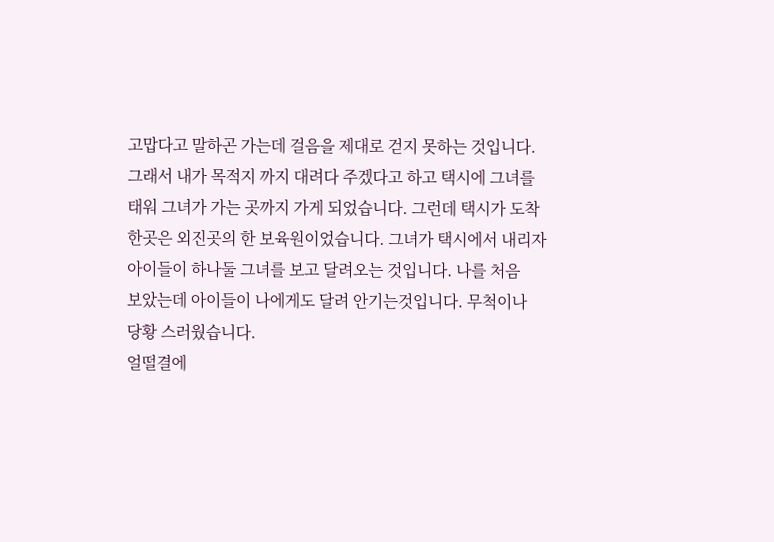고맙다고 말하곤 가는데 걸음을 제대로 걷지 못하는 것입니다.
그래서 내가 목적지 까지 대려다 주겠다고 하고 택시에 그녀를
태워 그녀가 가는 곳까지 가게 되었습니다. 그런데 택시가 도착
한곳은 외진곳의 한 보육원이었습니다. 그녀가 택시에서 내리자
아이들이 하나둘 그녀를 보고 달려오는 것입니다. 나를 처음
보았는데 아이들이 나에게도 달려 안기는것입니다. 무척이나
당황 스러웠습니다.
얼떨결에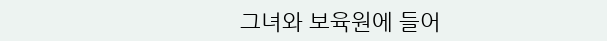그녀와 보육원에 들어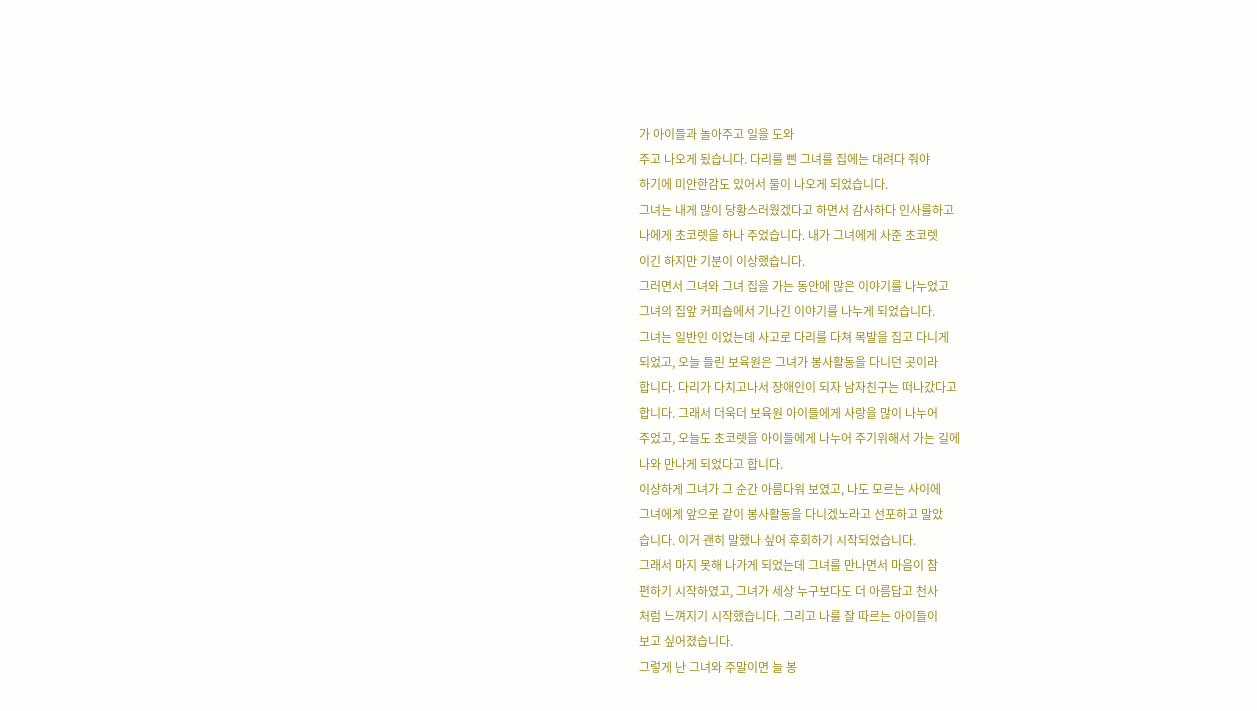가 아이들과 놀아주고 일을 도와
주고 나오게 됬습니다. 다리를 삔 그녀를 집에는 대려다 줘야
하기에 미안한감도 있어서 둘이 나오게 되었습니다.
그녀는 내게 많이 당황스러웠겠다고 하면서 감사하다 인사를하고
나에게 초코렛을 하나 주었습니다. 내가 그녀에게 사준 초코렛
이긴 하지만 기분이 이상했습니다.
그러면서 그녀와 그녀 집을 가는 동안에 많은 이야기를 나누었고
그녀의 집앞 커피숍에서 기나긴 이야기를 나누게 되었습니다.
그녀는 일반인 이었는데 사고로 다리를 다쳐 목발을 집고 다니게
되었고, 오늘 들린 보육원은 그녀가 봉사활동을 다니던 곳이라
합니다. 다리가 다치고나서 장애인이 되자 남자친구는 떠나갔다고
합니다. 그래서 더욱더 보육원 아이들에게 사랑을 많이 나누어
주었고, 오늘도 초코렛을 아이들에게 나누어 주기위해서 가는 길에
나와 만나게 되었다고 합니다.
이상하게 그녀가 그 순간 아름다워 보였고, 나도 모르는 사이에
그녀에게 앞으로 같이 봉사활동을 다니겠노라고 선포하고 말았
습니다. 이거 괜히 말했나 싶어 후회하기 시작되었습니다.
그래서 마지 못해 나가게 되었는데 그녀를 만나면서 마음이 참
편하기 시작하였고, 그녀가 세상 누구보다도 더 아름답고 천사
처럼 느껴지기 시작했습니다. 그리고 나를 잘 따르는 아이들이
보고 싶어졌습니다.
그렇게 난 그녀와 주말이면 늘 봉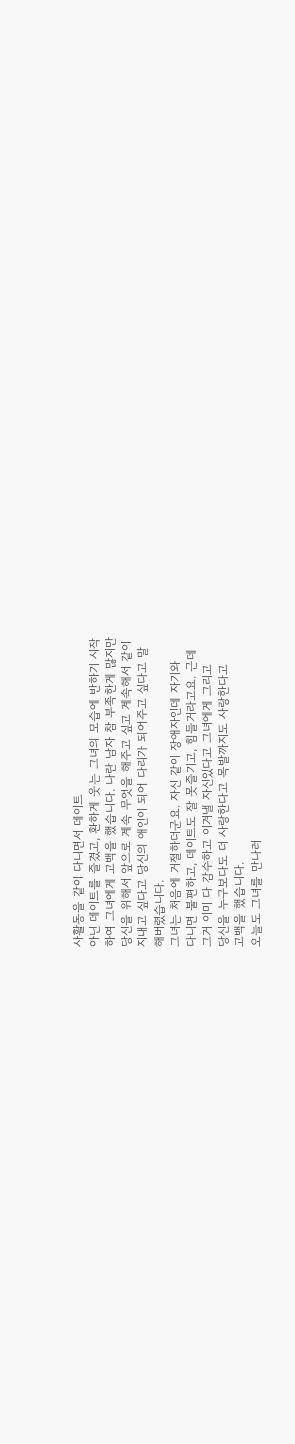사활동을 같이 다니면서 데이트
아닌 데이트를 즐겼고, 환하게 웃는 그녀의 모습에 반하기 시작
하여 그녀에게 고백을 했습니다. 나란 남자 참 부족한게 많지만
당신을 위해서 앞으로 계속 무엇을 해주고 싶고 계속해서 같이
지내고 싶다고 당신의 애인이 되어 다리가 되어주고 싶다고 말
해버렸습니다.
그녀는 처음에 거절하더군요. 자신 같이 장애자인데 자기와
다니면 불편하고, 데이트도 잘 못즐기고, 힘들거라고요. 근데
그거 이미 다 감수하고 이겨낼 자신있다고 그녀에게 그리고
당신을 누구보다도 더 사랑한다고 목발까지도 사랑한다고
고백을 했습니다.
오늘도 그녀를 만나러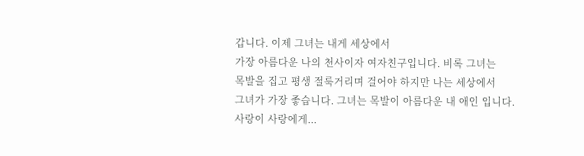갑니다. 이제 그녀는 내게 세상에서
가장 아름다운 나의 천사이자 여자친구입니다. 비록 그녀는
목발을 집고 평생 절룩거리며 걸어야 하지만 나는 세상에서
그녀가 가장 좋습니다. 그녀는 목발이 아름다운 내 애인 입니다.
사랑이 사랑에게...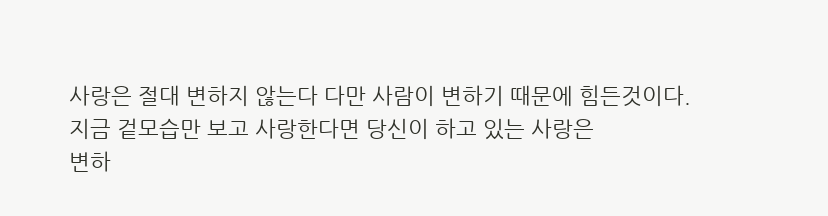사랑은 절대 변하지 않는다 다만 사람이 변하기 때문에 힘든것이다.
지금 겉모습만 보고 사랑한다면 당신이 하고 있는 사랑은
변하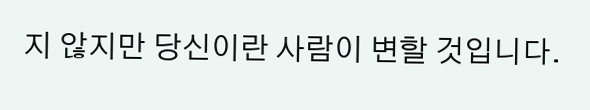지 않지만 당신이란 사람이 변할 것입니다.